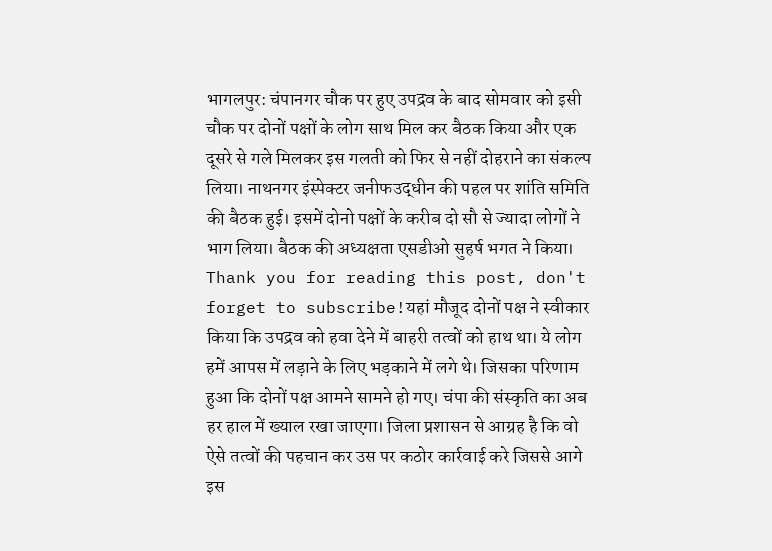भागलपुर: चंपानगर चौक पर हुए उपद्रव के बाद सोमवार को इसी चौक पर दोनों पक्षों के लोग साथ मिल कर बैठक किया और एक दूसरे से गले मिलकर इस गलती को फिर से नहीं दोहराने का संकल्प लिया। नाथनगर इंस्पेक्टर जनीफउद्धीन की पहल पर शांति समिति की बैठक हुई। इसमें दोनो पक्षों के करीब दो सौ से ज्यादा लोगों ने भाग लिया। बैठक की अध्यक्षता एसडीओ सुहर्ष भगत ने किया।
Thank you for reading this post, don't forget to subscribe!यहां मौजूद दोनों पक्ष ने स्वीकार किया कि उपद्रव को हवा देने में बाहरी तत्वों को हाथ था। ये लोग हमें आपस में लड़ाने के लिए भड़काने में लगे थे। जिसका परिणाम हुआ कि दोनों पक्ष आमने सामने हो गए। चंपा की संस्कृति का अब हर हाल में ख्याल रखा जाएगा। जिला प्रशासन से आग्रह है कि वो ऐसे तत्वों की पहचान कर उस पर कठोर कार्रवाई करे जिससे आगे इस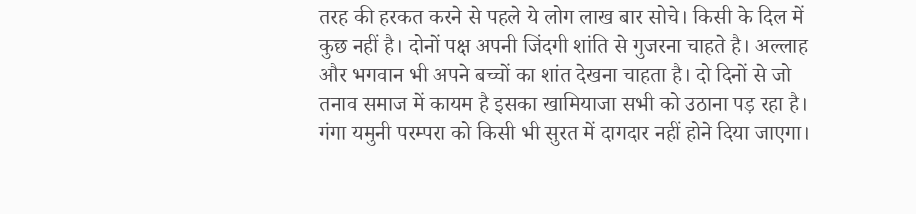तरह की हरकत करने से पहले ये लोग लाख बार सोचे। किसी के दिल में कुछ नहीं है। दोनों पक्ष अपनी जिंदगी शांति से गुजरना चाहते है। अल्लाह और भगवान भी अपने बच्चों का शांत देखना चाहता है। दो दिनों से जो तनाव समाज में कायम है इसका खामियाजा सभी को उठाना पड़ रहा है। गंगा यमुनी परम्परा को किसी भी सुरत में दागदार नहीं होने दिया जाएगा।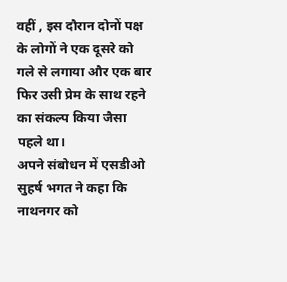वहीं , इस दौरान दोनों पक्ष के लोगों ने एक दूसरे को गले से लगाया और एक बार फिर उसी प्रेम के साथ रहने का संकल्प किया जैसा पहले था।
अपने संबोधन में एसडीओ सुहर्ष भगत ने कहा कि नाथनगर को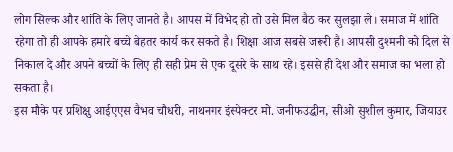लोग सिल्क और शांति के लिए जानते है। आपस में विभेद हो तो उसे मिल बैठ कर सुलझा ले। समाज में शांति रहेगा तो ही आपके हमारे बच्चे बेहतर कार्य कर सकते है। शिक्षा आज सबसे जरूरी है। आपसी दुश्मनी को दिल से निकाल दे और अपने बच्चों के लिए ही सही प्रेम से एक दूसरे के साथ रहे। इससे ही देश और समाज का भला हो सकता है।
इस मौके पर प्रशिक्षु आईएएस वैभव चौधरी, नाथनगर इंस्पेक्टर मो. जनीफउद्धीन, सीओ सुशील कुमार, जियाउर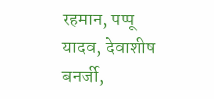रहमान, पप्पू यादव, देवाशीष बनर्जी,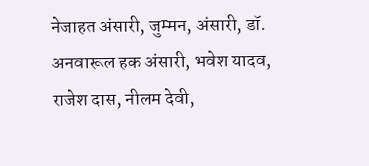नेजाहत अंसारी, जुम्मन, अंसारी, डॉ. अनवारूल हक अंसारी, भवेश यादव, राजेश दास, नीलम देवी,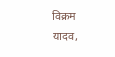विक्रम यादव,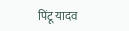पिंटू यादव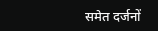समेत दर्जनों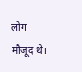लोग मौजूद थे।